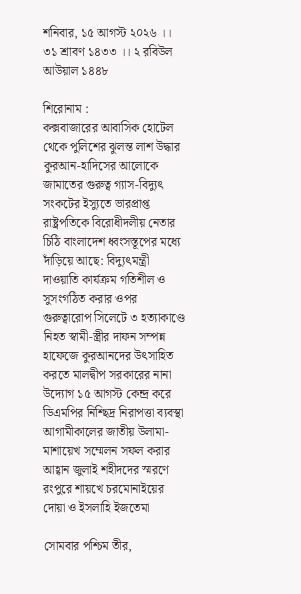শনিবার, ১৫ আগস্ট ২০২৬ ।। ৩১ শ্রাবণ ১৪৩৩ ।। ২ রবিউল আউয়াল ১৪৪৮

শিরোনাম :
কক্সবাজারের আবাসিক হোটেল থেকে পুলিশের ঝুলন্ত লাশ উদ্ধার  কুরআন-হাদিসের আলোকে জামাতের গুরুত্ব গ্যাস-বিদ্যুৎ সংকটের ইস্যুতে ভারপ্রাপ্ত রাষ্ট্রপতিকে বিরোধীদলীয় নেতার চিঠি বাংলাদেশ ধ্বংসস্তূপের মধ্যে দাঁড়িয়ে আছে: বিদ্যুৎমন্ত্রী  দাওয়াতি কার্যক্রম গতিশীল ও সুসংগঠিত করার ওপর গুরুত্বারোপ সিলেটে ৩ হত্যাকাণ্ডে নিহত স্বামী-স্ত্রীর দাফন সম্পন্ন হাফেজে কুরআনদের উৎসাহিত করতে মালদ্বীপ সরকারের নানা উদ্যোগ ১৫ আগস্ট কেন্দ্র করে ডিএমপির নিশ্ছিদ্র নিরাপত্তা ব্যবস্থা আগামীকালের জাতীয় উলামা-মাশায়েখ সম্মেলন সফল করার আহ্বান জুলাই শহীদদের স্মরণে রংপুরে শায়খে চরমোনাইয়ের দোয়া ও ইসলাহি ইজতেমা

সোমবার পশ্চিম তীর,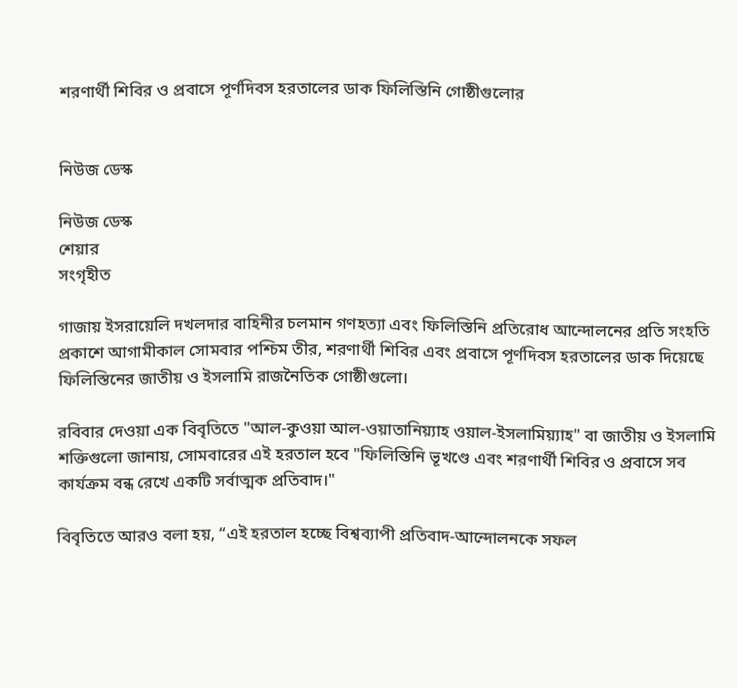শরণার্থী শিবির ও প্রবাসে পূর্ণদিবস হরতালের ডাক ফিলিস্তিনি গোষ্ঠীগুলোর


নিউজ ডেস্ক

নিউজ ডেস্ক
শেয়ার
সংগৃহীত

গাজায় ইসরায়েলি দখলদার বাহিনীর চলমান গণহত্যা এবং ফিলিস্তিনি প্রতিরোধ আন্দোলনের প্রতি সংহতি প্রকাশে আগামীকাল সোমবার পশ্চিম তীর, শরণার্থী শিবির এবং প্রবাসে পূর্ণদিবস হরতালের ডাক দিয়েছে ফিলিস্তিনের জাতীয় ও ইসলামি রাজনৈতিক গোষ্ঠীগুলো।

রবিবার দেওয়া এক বিবৃতিতে "আল-কুওয়া আল-ওয়াতানিয়্যাহ ওয়াল-ইসলামিয়্যাহ" বা জাতীয় ও ইসলামি শক্তিগুলো জানায়, সোমবারের এই হরতাল হবে "ফিলিস্তিনি ভূখণ্ডে এবং শরণার্থী শিবির ও প্রবাসে সব কার্যক্রম বন্ধ রেখে একটি সর্বাত্মক প্রতিবাদ।"

বিবৃতিতে আরও বলা হয়, “এই হরতাল হচ্ছে বিশ্বব্যাপী প্রতিবাদ-আন্দোলনকে সফল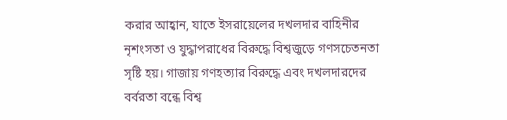করার আহ্বান, যাতে ইসরায়েলের দখলদার বাহিনীর নৃশংসতা ও যুদ্ধাপরাধের বিরুদ্ধে বিশ্বজুড়ে গণসচেতনতা সৃষ্টি হয়। গাজায় গণহত্যার বিরুদ্ধে এবং দখলদারদের বর্বরতা বন্ধে বিশ্ব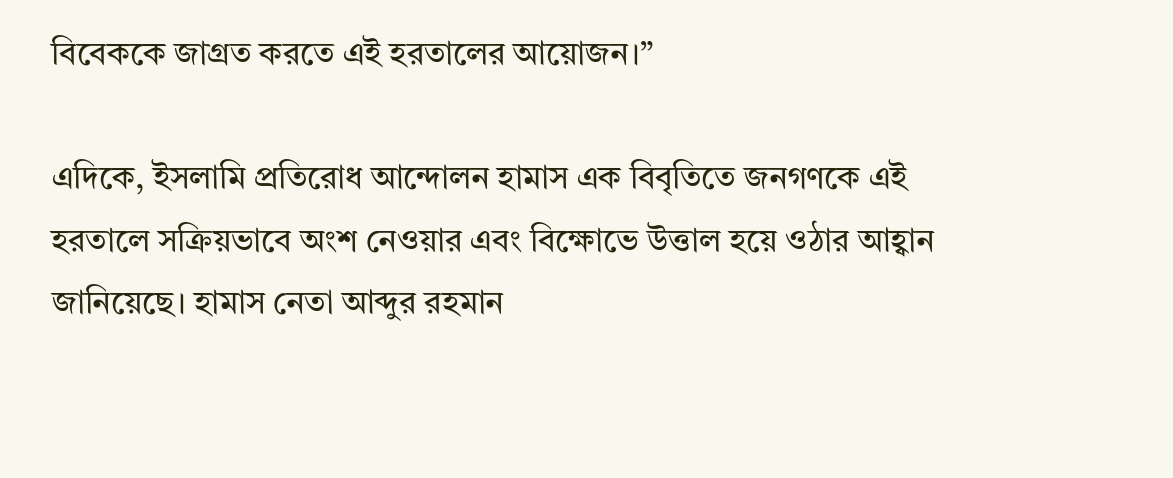বিবেককে জাগ্রত করতে এই হরতালের আয়োজন।”

এদিকে, ইসলামি প্রতিরোধ আন্দোলন হামাস এক বিবৃতিতে জনগণকে এই হরতালে সক্রিয়ভাবে অংশ নেওয়ার এবং বিক্ষোভে উত্তাল হয়ে ওঠার আহ্বান জানিয়েছে। হামাস নেতা আব্দুর রহমান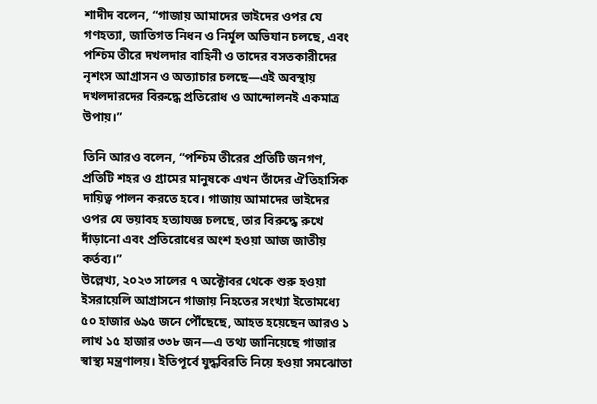শাদীদ বলেন, “গাজায় আমাদের ভাইদের ওপর যে গণহত্যা, জাতিগত নিধন ও নির্মূল অভিযান চলছে, এবং পশ্চিম তীরে দখলদার বাহিনী ও তাদের বসতকারীদের নৃশংস আগ্রাসন ও অত্যাচার চলছে—এই অবস্থায় দখলদারদের বিরুদ্ধে প্রতিরোধ ও আন্দোলনই একমাত্র উপায়।”

তিনি আরও বলেন, “পশ্চিম তীরের প্রতিটি জনগণ, প্রতিটি শহর ও গ্রামের মানুষকে এখন তাঁদের ঐতিহাসিক দায়িত্ব পালন করতে হবে। গাজায় আমাদের ভাইদের ওপর যে ভয়াবহ হত্যাযজ্ঞ চলছে, তার বিরুদ্ধে রুখে দাঁড়ানো এবং প্রতিরোধের অংশ হওয়া আজ জাতীয় কর্তব্য।”
উল্লেখ্য, ২০২৩ সালের ৭ অক্টোবর থেকে শুরু হওয়া ইসরায়েলি আগ্রাসনে গাজায় নিহতের সংখ্যা ইতোমধ্যে ৫০ হাজার ৬৯৫ জনে পৌঁছেছে, আহত হয়েছেন আরও ১ লাখ ১৫ হাজার ৩৩৮ জন—এ তথ্য জানিয়েছে গাজার স্বাস্থ্য মন্ত্রণালয়। ইতিপূর্বে যুদ্ধবিরতি নিয়ে হওয়া সমঝোতা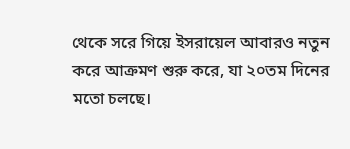থেকে সরে গিয়ে ইসরায়েল আবারও নতুন করে আক্রমণ শুরু করে, যা ২০তম দিনের মতো চলছে।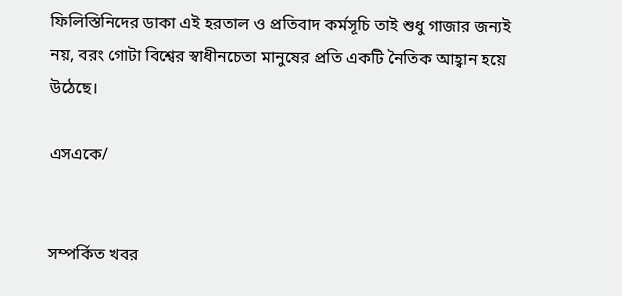ফিলিস্তিনিদের ডাকা এই হরতাল ও প্রতিবাদ কর্মসূচি তাই শুধু গাজার জন্যই নয়, বরং গোটা বিশ্বের স্বাধীনচেতা মানুষের প্রতি একটি নৈতিক আহ্বান হয়ে উঠেছে।

এসএকে/


সম্পর্কিত খবর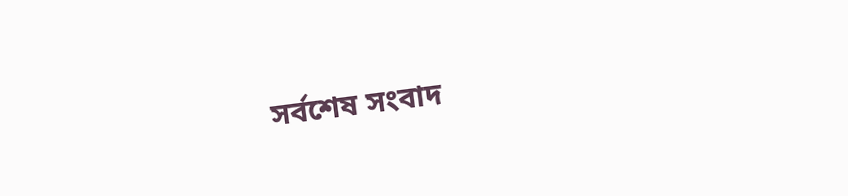সর্বশেষ সংবাদ